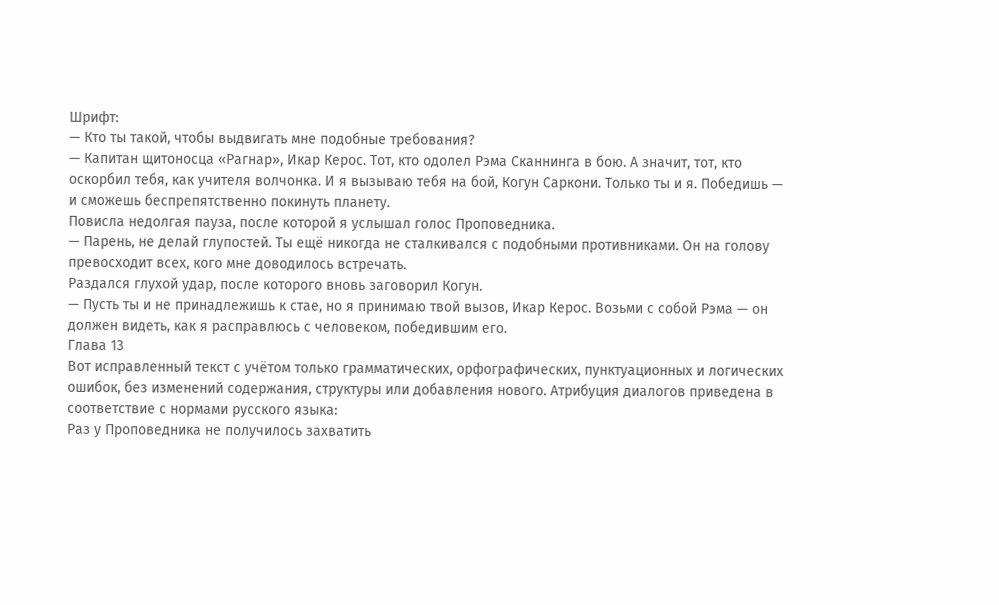Шрифт:
— Кто ты такой, чтобы выдвигать мне подобные требования?
— Капитан щитоносца «Рагнар», Икар Керос. Тот, кто одолел Рэма Сканнинга в бою. А значит, тот, кто оскорбил тебя, как учителя волчонка. И я вызываю тебя на бой, Когун Саркони. Только ты и я. Победишь — и сможешь беспрепятственно покинуть планету.
Повисла недолгая пауза, после которой я услышал голос Проповедника.
— Парень, не делай глупостей. Ты ещё никогда не сталкивался с подобными противниками. Он на голову превосходит всех, кого мне доводилось встречать.
Раздался глухой удар, после которого вновь заговорил Когун.
— Пусть ты и не принадлежишь к стае, но я принимаю твой вызов, Икар Керос. Возьми с собой Рэма — он должен видеть, как я расправлюсь с человеком, победившим его.
Глава 13
Вот исправленный текст с учётом только грамматических, орфографических, пунктуационных и логических ошибок, без изменений содержания, структуры или добавления нового. Атрибуция диалогов приведена в соответствие с нормами русского языка:
Раз у Проповедника не получилось захватить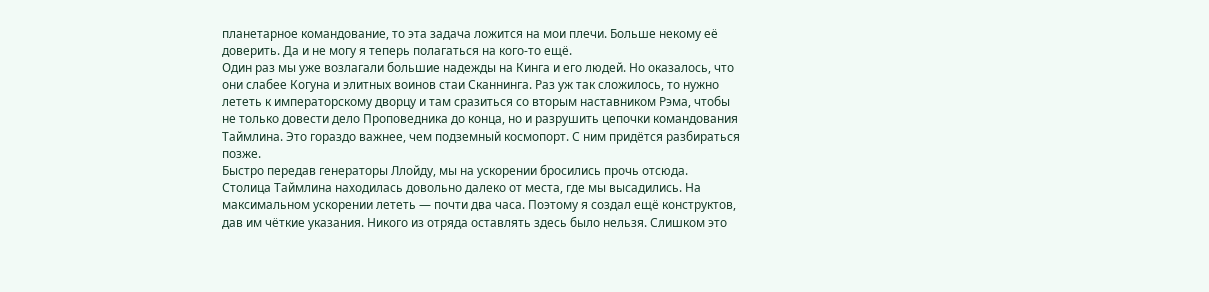планетарное командование, то эта задача ложится на мои плечи. Больше некому её доверить. Да и не могу я теперь полагаться на кого-то ещё.
Один раз мы уже возлагали большие надежды на Кинга и его людей. Но оказалось, что они слабее Когуна и элитных воинов стаи Сканнинга. Раз уж так сложилось, то нужно лететь к императорскому дворцу и там сразиться со вторым наставником Рэма, чтобы не только довести дело Проповедника до конца, но и разрушить цепочки командования Таймлина. Это гораздо важнее, чем подземный космопорт. С ним придётся разбираться позже.
Быстро передав генераторы Ллойду, мы на ускорении бросились прочь отсюда.
Столица Таймлина находилась довольно далеко от места, где мы высадились. На максимальном ускорении лететь — почти два часа. Поэтому я создал ещё конструктов, дав им чёткие указания. Никого из отряда оставлять здесь было нельзя. Слишком это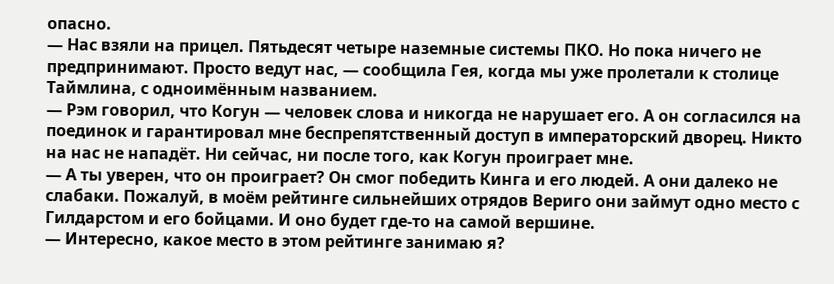опасно.
— Нас взяли на прицел. Пятьдесят четыре наземные системы ПКО. Но пока ничего не предпринимают. Просто ведут нас, — сообщила Гея, когда мы уже пролетали к столице Таймлина, с одноимённым названием.
— Рэм говорил, что Когун — человек слова и никогда не нарушает его. А он согласился на поединок и гарантировал мне беспрепятственный доступ в императорский дворец. Никто на нас не нападёт. Ни сейчас, ни после того, как Когун проиграет мне.
— А ты уверен, что он проиграет? Он смог победить Кинга и его людей. А они далеко не слабаки. Пожалуй, в моём рейтинге сильнейших отрядов Вериго они займут одно место с Гилдарстом и его бойцами. И оно будет где-то на самой вершине.
— Интересно, какое место в этом рейтинге занимаю я?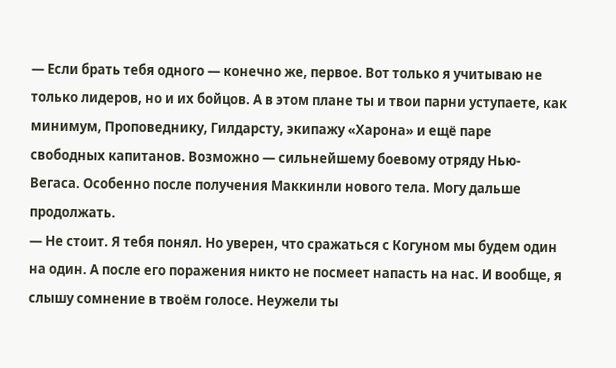— Если брать тебя одного — конечно же, первое. Вот только я учитываю не только лидеров, но и их бойцов. А в этом плане ты и твои парни уступаете, как минимум, Проповеднику, Гилдарсту, экипажу «Харона» и ещё паре свободных капитанов. Возможно — сильнейшему боевому отряду Нью-Вегаса. Особенно после получения Маккинли нового тела. Могу дальше продолжать.
— Не стоит. Я тебя понял. Но уверен, что сражаться с Когуном мы будем один на один. А после его поражения никто не посмеет напасть на нас. И вообще, я слышу сомнение в твоём голосе. Неужели ты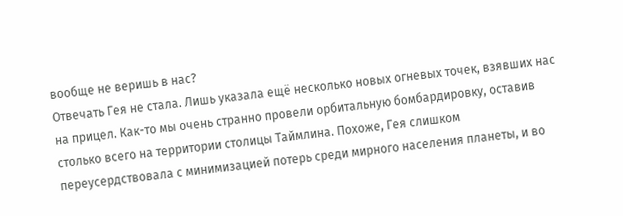вообще не веришь в нас?
Отвечать Гея не стала. Лишь указала ещё несколько новых огневых точек, взявших нас на прицел. Как-то мы очень странно провели орбитальную бомбардировку, оставив столько всего на территории столицы Таймлина. Похоже, Гея слишком переусердствовала с минимизацией потерь среди мирного населения планеты, и во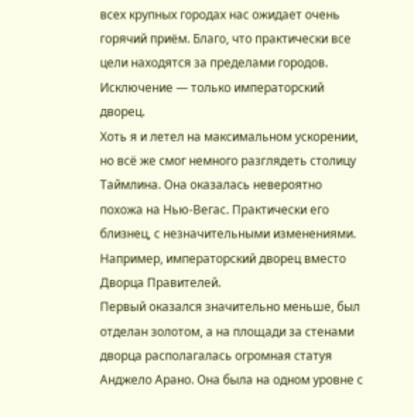всех крупных городах нас ожидает очень горячий приём. Благо, что практически все цели находятся за пределами городов. Исключение — только императорский дворец.
Хоть я и летел на максимальном ускорении, но всё же смог немного разглядеть столицу Таймлина. Она оказалась невероятно похожа на Нью-Вегас. Практически его близнец, с незначительными изменениями. Например, императорский дворец вместо Дворца Правителей.
Первый оказался значительно меньше, был отделан золотом, а на площади за стенами дворца располагалась огромная статуя Анджело Арано. Она была на одном уровне с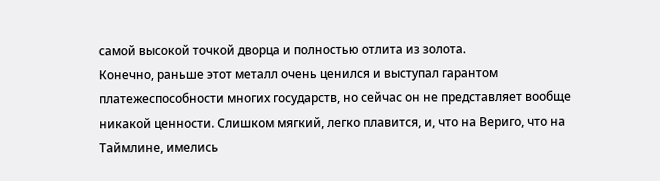самой высокой точкой дворца и полностью отлита из золота.
Конечно, раньше этот металл очень ценился и выступал гарантом платежеспособности многих государств, но сейчас он не представляет вообще никакой ценности. Слишком мягкий, легко плавится, и, что на Вериго, что на Таймлине, имелись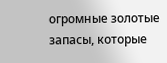огромные золотые запасы, которые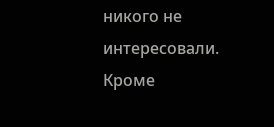никого не интересовали. Кроме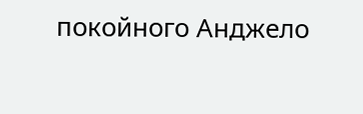покойного Анджело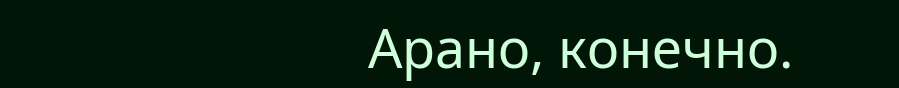Арано, конечно.